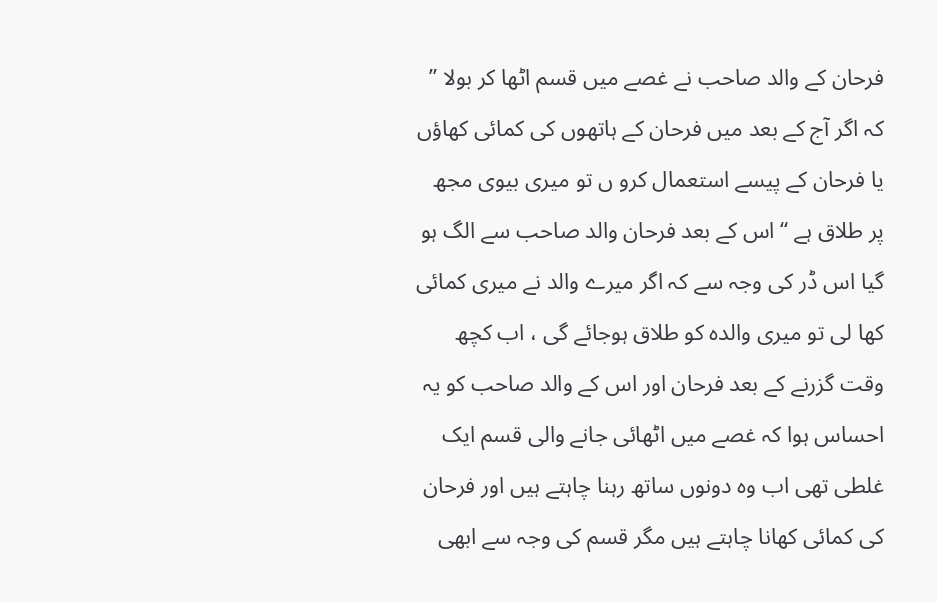فرحان کے والد صاحب نے غصے میں قسم اٹھا کر بولا ” کہ اگر آج کے بعد میں فرحان کے ہاتھوں کی کمائی کھاؤں یا فرحان کے پیسے استعمال کرو ں تو میری بیوی مجھ پر طلاق ہے “ اس کے بعد فرحان والد صاحب سے الگ ہو گیا اس ڈر کی وجہ سے کہ اگر میرے والد نے میری کمائی کھا لی تو میری والدہ کو طلاق ہوجائے گی ، اب کچھ وقت گزرنے کے بعد فرحان اور اس کے والد صاحب کو یہ احساس ہوا کہ غصے میں اٹھائی جانے والی قسم ایک غلطی تھی اب وہ دونوں ساتھ رہنا چاہتے ہیں اور فرحان کی کمائی کھانا چاہتے ہیں مگر قسم کی وجہ سے ابھی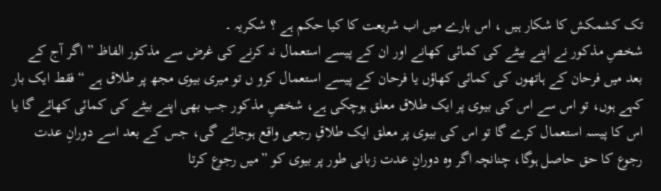تک کشمکش کا شکار ہیں ، اس بارے میں اب شریعت کا کیا حکم ہے ؟ شکریہ ۔
شخصِ مذکور نے اپنے بیٹے کی کمائی کھانے اور ان کے پیسے استعمال نہ کرنے کی غرض سے مذکور الفاظ ” اگر آج کے بعد میں فرحان کے ہاتھوں کی کمائی کھاؤں یا فرحان کے پیسے استعمال کرو ں تو میری بیوی مجھ پر طلاق ہے “ فقط ایک بار کہے ہوں، تو اس سے اس کی بیوی پر ایک طلاق معلق ہوچکی ہے، شخصِ مذکور جب بھی اپنے بیٹے کی کمائی کھائے گا یا اس کا پیسہ استعمال کرے گا تو اس کی بیوی پر معلق ایک طلاقِ رجعی واقع ہوجائے گی، جس کے بعد اسے دورانِ عدت رجوع کا حق حاصل ہوگا، چنانچہ اگر وہ دورانِ عدت زبانی طور پر بیوی کو ”میں رجوع کرتا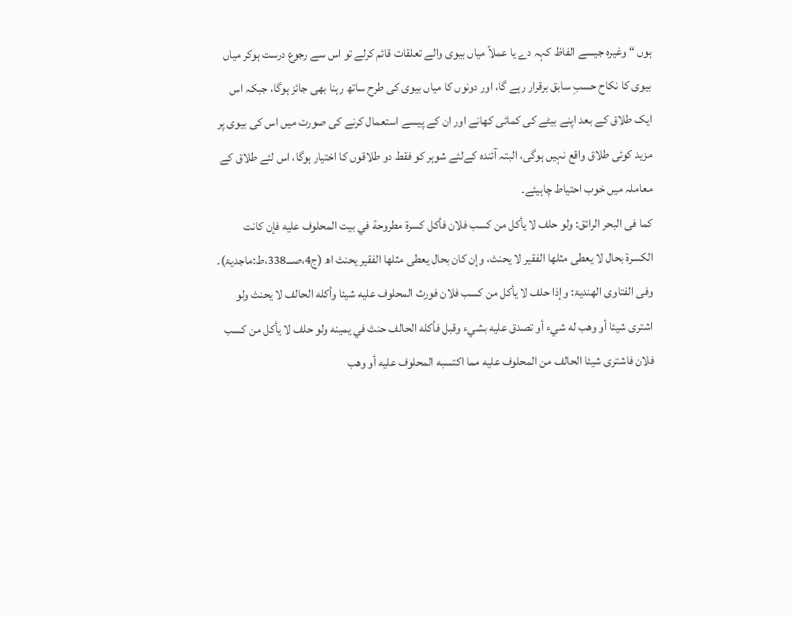ہوں “ وغیرہ جیسے الفاظ کہہ دے یا عملاً میاں بیوی والے تعلقات قائم کرلے تو اس سے رجوع درست ہوکر میاں بیوی کا نکاح حسبِ سابق برقرار رہے گا، اور دونوں کا میاں بیوی کی طرح ساتھ رہنا بھی جائز ہوگا، جبکہ اس ایک طلاق کے بعد اپنے بیٹے کی کمائی کھانے اور ان کے پیسے استعمال کرنے کی صورت میں اس کی بیوی پر مزید کوئی طلاق واقع نہیں ہوگی، البتہ آئندہ کےلئے شوہر کو فقط دو طلاقوں کا اختیار ہوگا، اس لئے طلاق کے معاملہ میں خوب احتیاط چاہیئے۔
کما فی البحر الرائق: ولو حلف لا يأكل من كسب فلان فأكل كسرة مطروحة في بيت المحلوف عليه فإن كانت الكسرة بحال لا يعطى مثلها الفقير لا يحنث، وإن كان بحال يعطى مثلها الفقير يحنث اھ (ج4،صـــ338،ط:ماجدیۃ)۔
وفی الفتاوی الھندیۃ: وإذا حلف لا يأكل من كسب فلان فورث المحلوف عليه شيئا وأكله الحالف لا يحنث ولو اشترى شيئا أو وهب له شيء أو تصدق عليه بشيء وقبل فأكله الحالف حنث في يمينه ولو حلف لا يأكل من كسب فلان فاشترى شيئا الحالف من المحلوف عليه مما اكتسبه المحلوف عليه أو وهب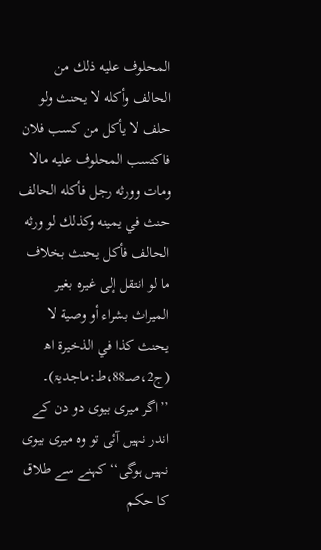المحلوف عليه ذلك من الحالف وأكله لا يحنث ولو حلف لا يأكل من كسب فلان فاكتسب المحلوف عليه مالا ومات وورثه رجل فأكله الحالف حنث في يمينه وكذلك لو ورثه الحالف فأكل يحنث بخلاف ما لو انتقل إلى غيره بغير الميراث بشراء أو وصية لا يحنث كذا في الذخيرة اھ (ج2،صـــ88،ط:ماجدیۃ)۔
’’اگر میری بیوی دو دن کے اندر نہیں آئی تو وہ میری بیوی نہیں ہوگی‘‘ کہنے سے طلاق کا حکم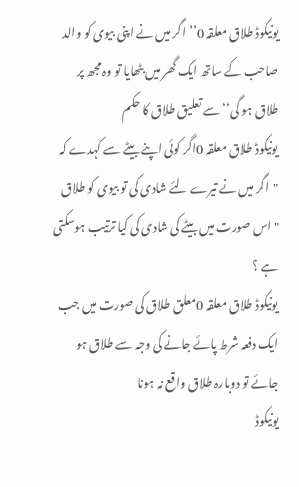یونیکوڈ طلاق معلقہ 0’’اگر میں نے اپنی بیوی کو والد صاحب کے ساتھ ایک گھر میں بٹھایا تو وہ مجھ پر طلاق ہو گی‘‘ سے تعلیق طلاق کا حکم
یونیکوڈ طلاق معلقہ 0اگر کوئی اپنے بیٹے سے کہدے کہ "اگر میں نے تیرے لئے شادی کی تو بیوی کو طلاق "اس صورت میں بیٹے کی شادی کی کیا ترتیب ہوسکتی ہے ؟
یونیکوڈ طلاق معلقہ 0معلق طلاق کی صورت میں جب ایک دفعہ شرط پائے جانے کی وجہ سے طلاق ہو جائے تو دوبارہ طلاق واقع نہ ہونا
یونیکوڈ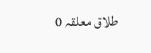طلاق معلقہ 0